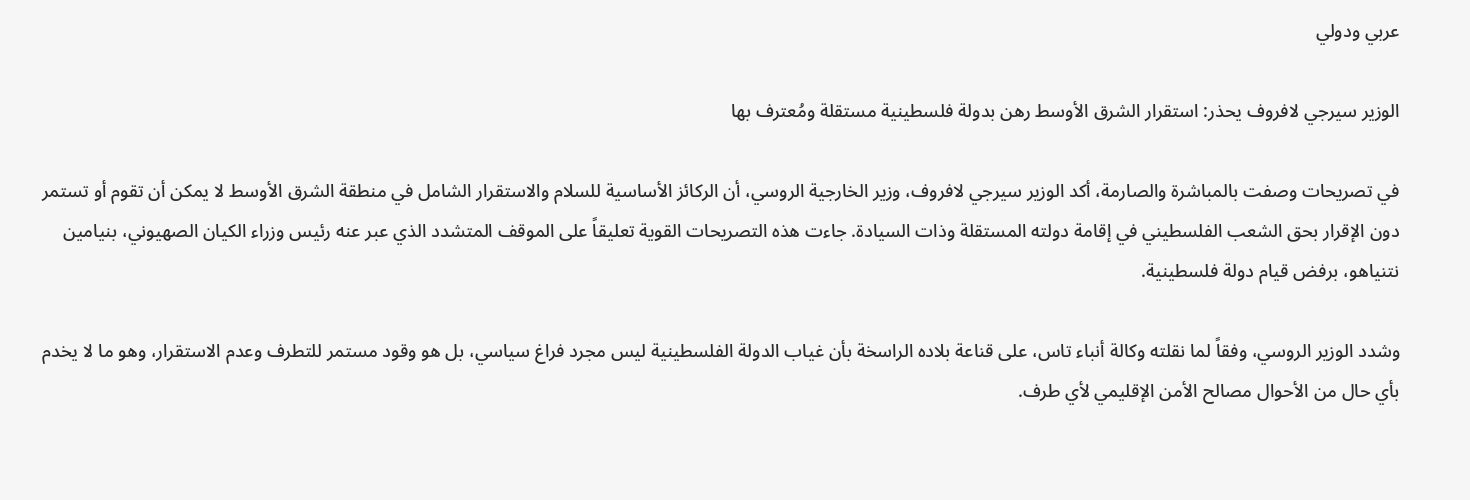عربي ودولي

الوزير سيرجي لافروف يحذر: استقرار الشرق الأوسط رهن بدولة فلسطينية مستقلة ومُعترف بها

في تصريحات وصفت بالمباشرة والصارمة، أكد الوزير سيرجي لافروف، وزير الخارجية الروسي، أن الركائز الأساسية للسلام والاستقرار الشامل في منطقة الشرق الأوسط لا يمكن أن تقوم أو تستمر دون الإقرار بحق الشعب الفلسطيني في إقامة دولته المستقلة وذات السيادة. جاءت هذه التصريحات القوية تعليقاً على الموقف المتشدد الذي عبر عنه رئيس وزراء الكيان الصهيوني، بنيامين نتنياهو، برفض قيام دولة فلسطينية.

وشدد الوزير الروسي، وفقاً لما نقلته وكالة أنباء تاس، على قناعة بلاده الراسخة بأن غياب الدولة الفلسطينية ليس مجرد فراغ سياسي، بل هو وقود مستمر للتطرف وعدم الاستقرار، وهو ما لا يخدم بأي حال من الأحوال مصالح الأمن الإقليمي لأي طرف.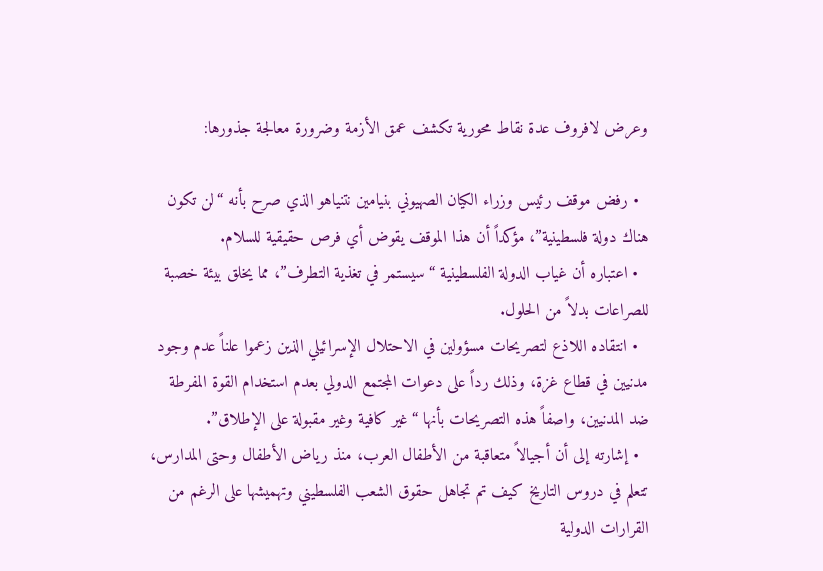وعرض لافروف عدة نقاط محورية تكشف عمق الأزمة وضرورة معالجة جذورها:

  • رفض موقف رئيس وزراء الكيان الصهيوني بنيامين نتنياهو الذي صرح بأنه “لن تكون هناك دولة فلسطينية”، مؤكداً أن هذا الموقف يقوض أي فرص حقيقية للسلام.
  • اعتباره أن غياب الدولة الفلسطينية “سيستمر في تغذية التطرف”، مما يخلق بيئة خصبة للصراعات بدلاً من الحلول.
  • انتقاده اللاذع لتصريحات مسؤولين في الاحتلال الإسرائيلي الذين زعموا علناً عدم وجود مدنيين في قطاع غزة، وذلك رداً على دعوات المجتمع الدولي بعدم استخدام القوة المفرطة ضد المدنيين، واصفاً هذه التصريحات بأنها “غير كافية وغير مقبولة على الإطلاق”.
  • إشارته إلى أن أجيالاً متعاقبة من الأطفال العرب، منذ رياض الأطفال وحتى المدارس، تتعلم في دروس التاريخ كيف تم تجاهل حقوق الشعب الفلسطيني وتهميشها على الرغم من القرارات الدولية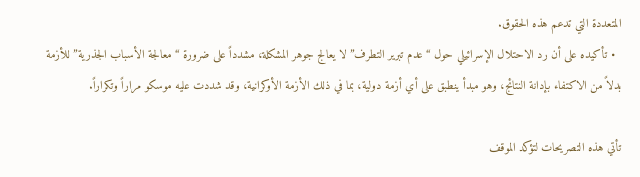المتعددة التي تدعم هذه الحقوق.
  • تأكيده على أن رد الاحتلال الإسرائيلي حول “عدم تبرير التطرف” لا يعالج جوهر المشكلة، مشدداً على ضرورة “معالجة الأسباب الجذرية” للأزمة بدلاً من الاكتفاء بإدانة النتائج، وهو مبدأ ينطبق على أي أزمة دولية، بما في ذلك الأزمة الأوكرانية، وقد شددت عليه موسكو مراراً وتكراراً.

تأتي هذه التصريحات لتؤكد الموقف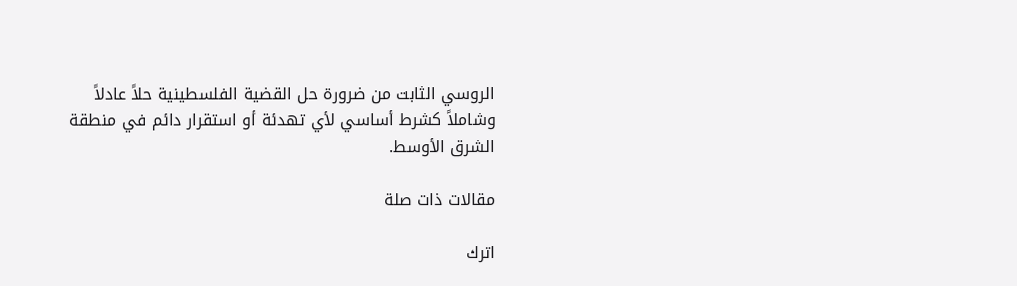الروسي الثابت من ضرورة حل القضية الفلسطينية حلاً عادلاً وشاملاً كشرط أساسي لأي تهدئة أو استقرار دائم في منطقة الشرق الأوسط.

مقالات ذات صلة

اترك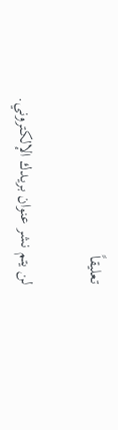تعليقاً

لن يتم نشر عنوان بريدك الإلكتروني.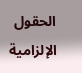الحقول الإلزامية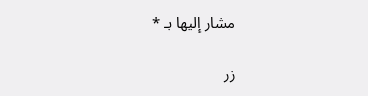مشار إليها بـ *

زر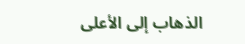الذهاب إلى الأعلى